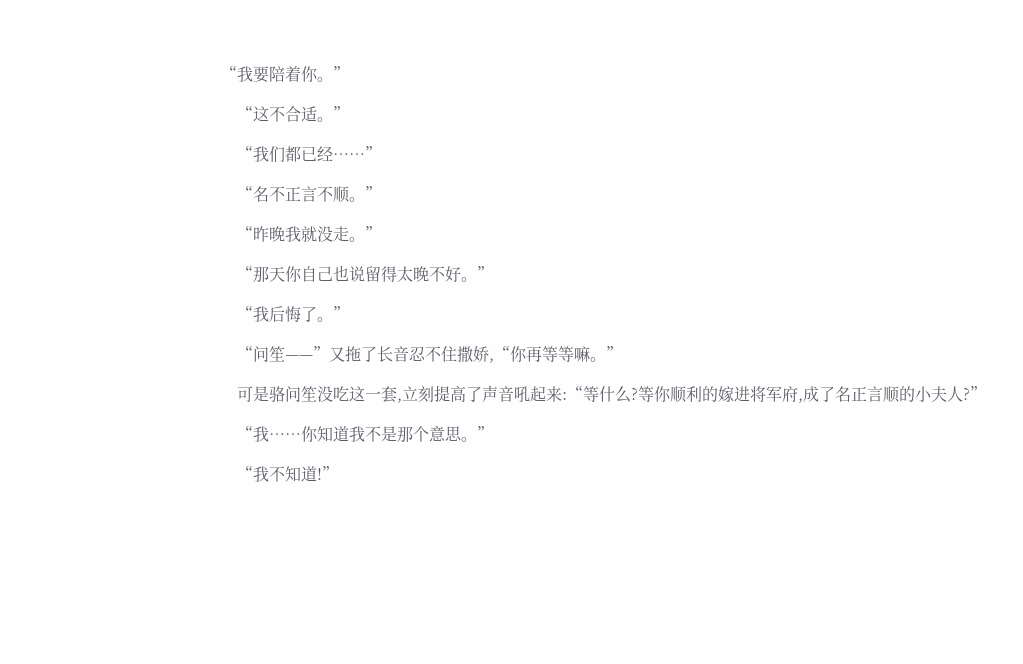“我要陪着你。”

    “这不合适。”

    “我们都已经……”

    “名不正言不顺。”

    “昨晚我就没走。”

    “那天你自己也说留得太晚不好。”

    “我后悔了。”

    “问笙——”又拖了长音忍不住撒娇,“你再等等嘛。”

    可是骆问笙没吃这一套,立刻提高了声音吼起来:“等什么?等你顺利的嫁进将军府,成了名正言顺的小夫人?”

    “我……你知道我不是那个意思。”

    “我不知道!”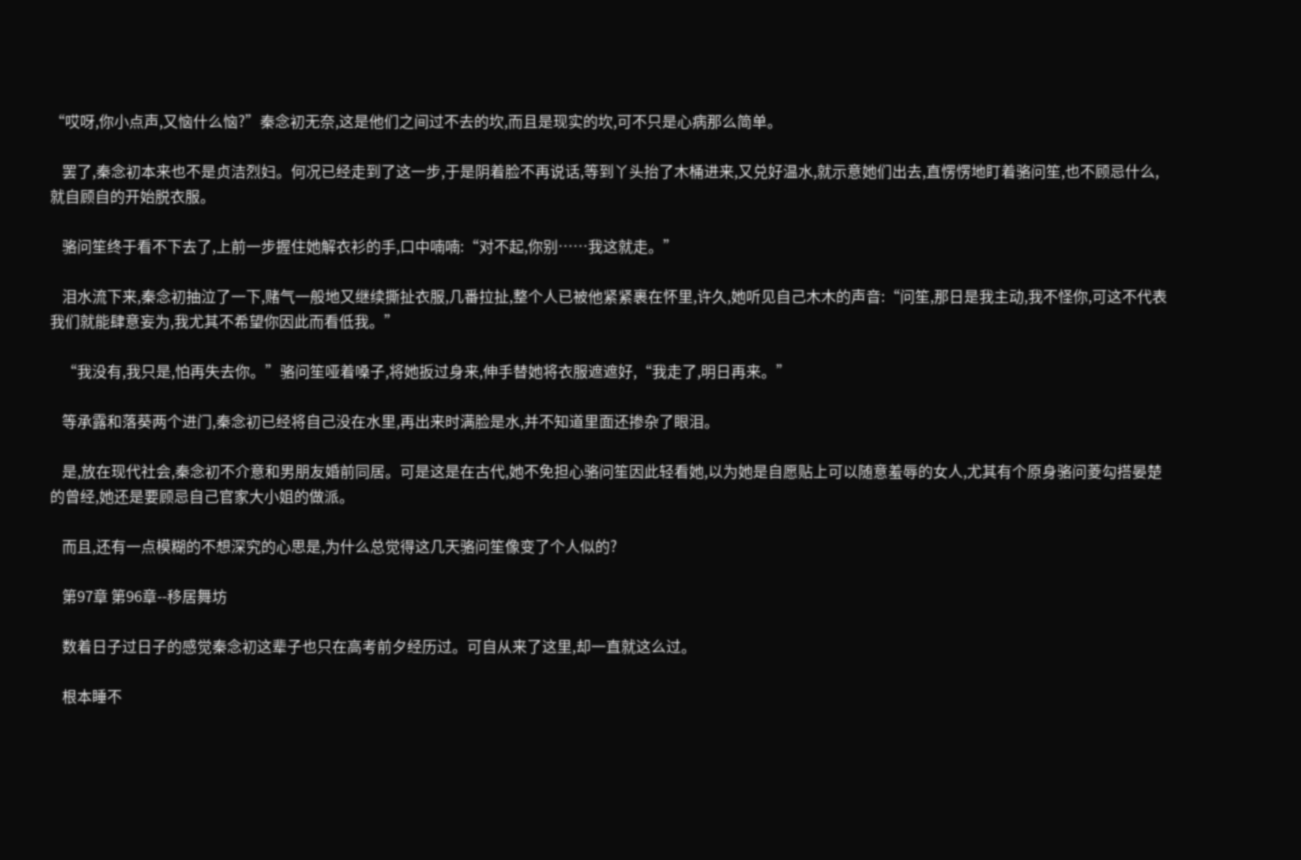“哎呀,你小点声,又恼什么恼?”秦念初无奈,这是他们之间过不去的坎,而且是现实的坎,可不只是心病那么简单。

    罢了,秦念初本来也不是贞洁烈妇。何况已经走到了这一步,于是阴着脸不再说话,等到丫头抬了木桶进来,又兑好温水,就示意她们出去,直愣愣地盯着骆问笙,也不顾忌什么,就自顾自的开始脱衣服。

    骆问笙终于看不下去了,上前一步握住她解衣衫的手,口中喃喃:“对不起,你别……我这就走。”

    泪水流下来,秦念初抽泣了一下,赌气一般地又继续撕扯衣服,几番拉扯,整个人已被他紧紧裹在怀里,许久,她听见自己木木的声音:“问笙,那日是我主动,我不怪你,可这不代表我们就能肆意妄为,我尤其不希望你因此而看低我。”

    “我没有,我只是,怕再失去你。”骆问笙哑着嗓子,将她扳过身来,伸手替她将衣服遮遮好,“我走了,明日再来。”

    等承露和落葵两个进门,秦念初已经将自己没在水里,再出来时满脸是水,并不知道里面还掺杂了眼泪。

    是,放在现代社会,秦念初不介意和男朋友婚前同居。可是这是在古代,她不免担心骆问笙因此轻看她,以为她是自愿贴上可以随意羞辱的女人,尤其有个原身骆问菱勾搭晏楚的曾经,她还是要顾忌自己官家大小姐的做派。

    而且,还有一点模糊的不想深究的心思是,为什么总觉得这几天骆问笙像变了个人似的?

    第97章 第96章--移居舞坊

    数着日子过日子的感觉秦念初这辈子也只在高考前夕经历过。可自从来了这里,却一直就这么过。

    根本睡不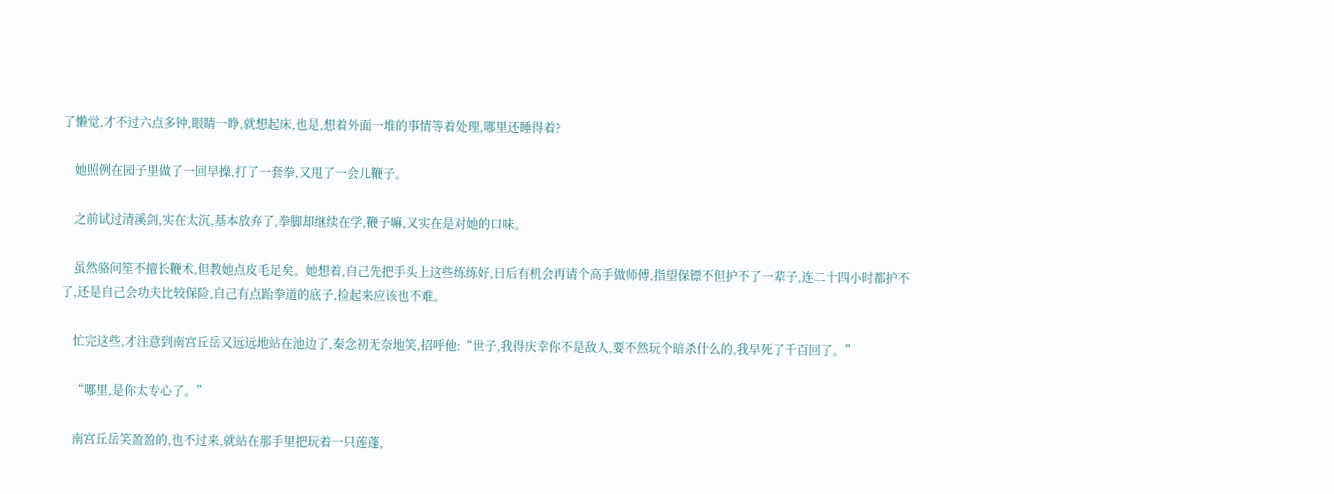了懒觉,才不过六点多钟,眼睛一睁,就想起床,也是,想着外面一堆的事情等着处理,哪里还睡得着?

    她照例在园子里做了一回早操,打了一套拳,又甩了一会儿鞭子。

    之前试过清溪剑,实在太沉,基本放弃了,拳脚却继续在学,鞭子嘛,又实在是对她的口味。

    虽然骆问笙不擅长鞭术,但教她点皮毛足矣。她想着,自己先把手头上这些练练好,日后有机会再请个高手做师傅,指望保镖不但护不了一辈子,连二十四小时都护不了,还是自己会功夫比较保险,自己有点跆拳道的底子,捡起来应该也不难。

    忙完这些,才注意到南宫丘岳又远远地站在池边了,秦念初无奈地笑,招呼他:“世子,我得庆幸你不是敌人,要不然玩个暗杀什么的,我早死了千百回了。”

    “哪里,是你太专心了。”

    南宫丘岳笑盈盈的,也不过来,就站在那手里把玩着一只莲蓬,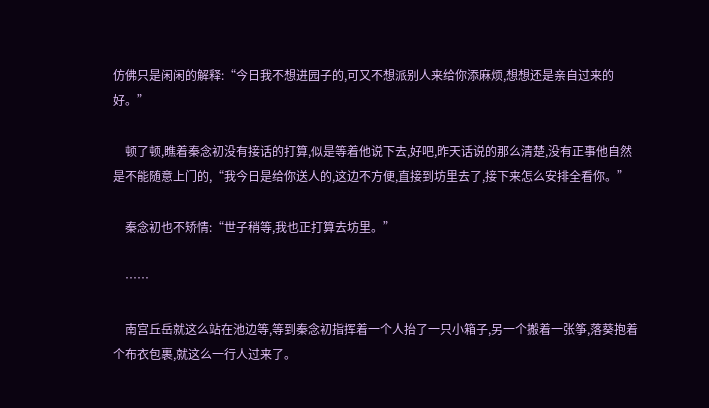仿佛只是闲闲的解释:“今日我不想进园子的,可又不想派别人来给你添麻烦,想想还是亲自过来的好。”

    顿了顿,瞧着秦念初没有接话的打算,似是等着他说下去,好吧,昨天话说的那么清楚,没有正事他自然是不能随意上门的,“我今日是给你送人的,这边不方便,直接到坊里去了,接下来怎么安排全看你。”

    秦念初也不矫情:“世子稍等,我也正打算去坊里。”

    ……

    南宫丘岳就这么站在池边等,等到秦念初指挥着一个人抬了一只小箱子,另一个搬着一张筝,落葵抱着个布衣包裹,就这么一行人过来了。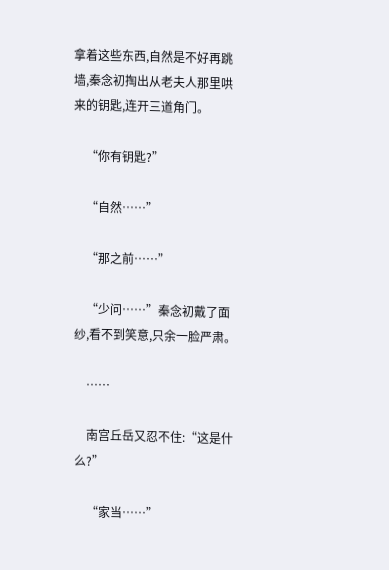拿着这些东西,自然是不好再跳墙,秦念初掏出从老夫人那里哄来的钥匙,连开三道角门。

    “你有钥匙?”

    “自然……”

    “那之前……”

    “少问……”秦念初戴了面纱,看不到笑意,只余一脸严肃。

    ……

    南宫丘岳又忍不住:“这是什么?”

    “家当……”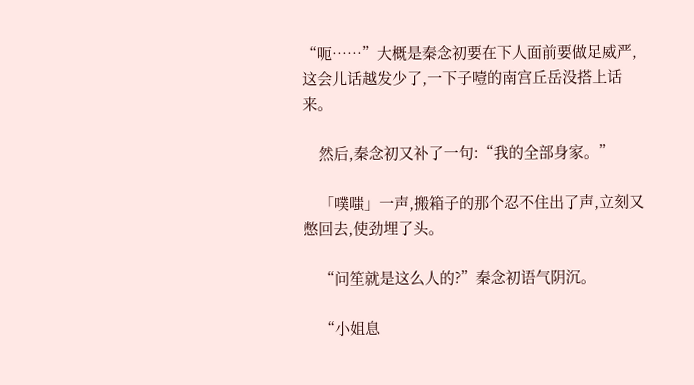“呃……”大概是秦念初要在下人面前要做足威严,这会儿话越发少了,一下子噎的南宫丘岳没搭上话来。

    然后,秦念初又补了一句:“我的全部身家。”

    「噗嗤」一声,搬箱子的那个忍不住出了声,立刻又憋回去,使劲埋了头。

    “问笙就是这么人的?”秦念初语气阴沉。

    “小姐息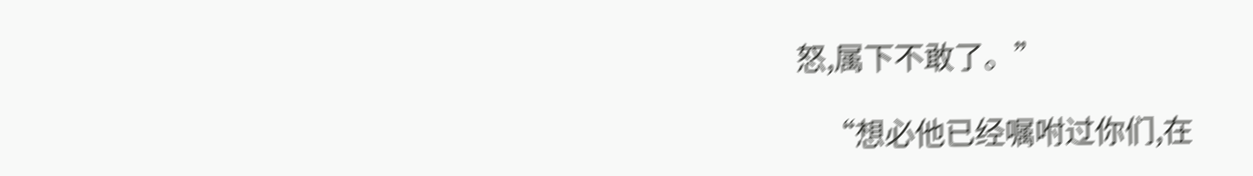怒,属下不敢了。”

    “想必他已经嘱咐过你们,在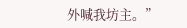外喊我坊主。”